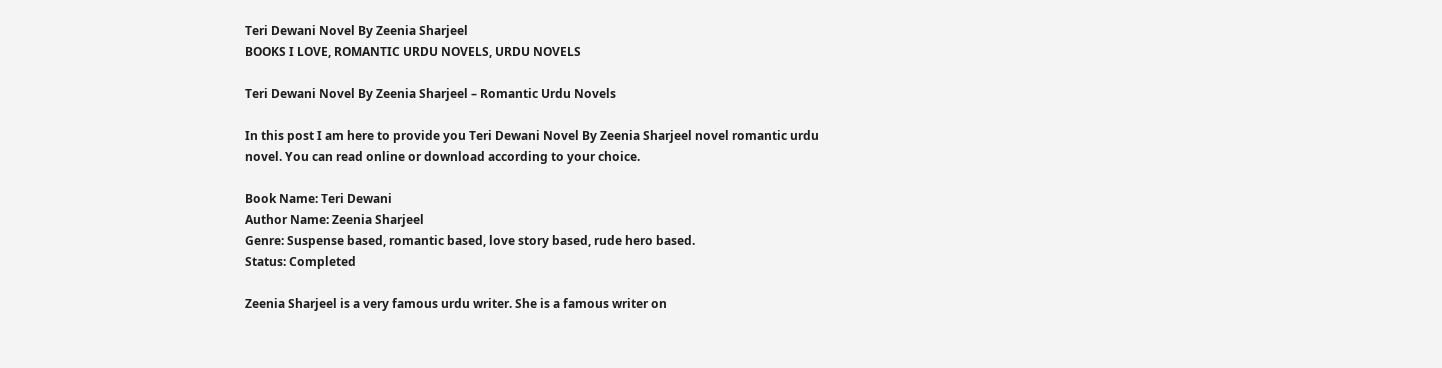Teri Dewani Novel By Zeenia Sharjeel
BOOKS I LOVE, ROMANTIC URDU NOVELS, URDU NOVELS

Teri Dewani Novel By Zeenia Sharjeel – Romantic Urdu Novels

In this post I am here to provide you Teri Dewani Novel By Zeenia Sharjeel novel romantic urdu novel. You can read online or download according to your choice.

Book Name: Teri Dewani
Author Name: Zeenia Sharjeel
Genre: Suspense based, romantic based, love story based, rude hero based.
Status: Completed

Zeenia Sharjeel is a very famous urdu writer. She is a famous writer on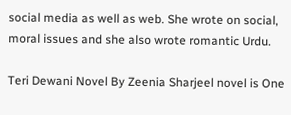social media as well as web. She wrote on social, moral issues and she also wrote romantic Urdu.

Teri Dewani Novel By Zeenia Sharjeel novel is One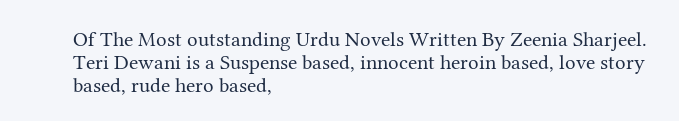Of The Most outstanding Urdu Novels Written By Zeenia Sharjeel. Teri Dewani is a Suspense based, innocent heroin based, love story based, rude hero based,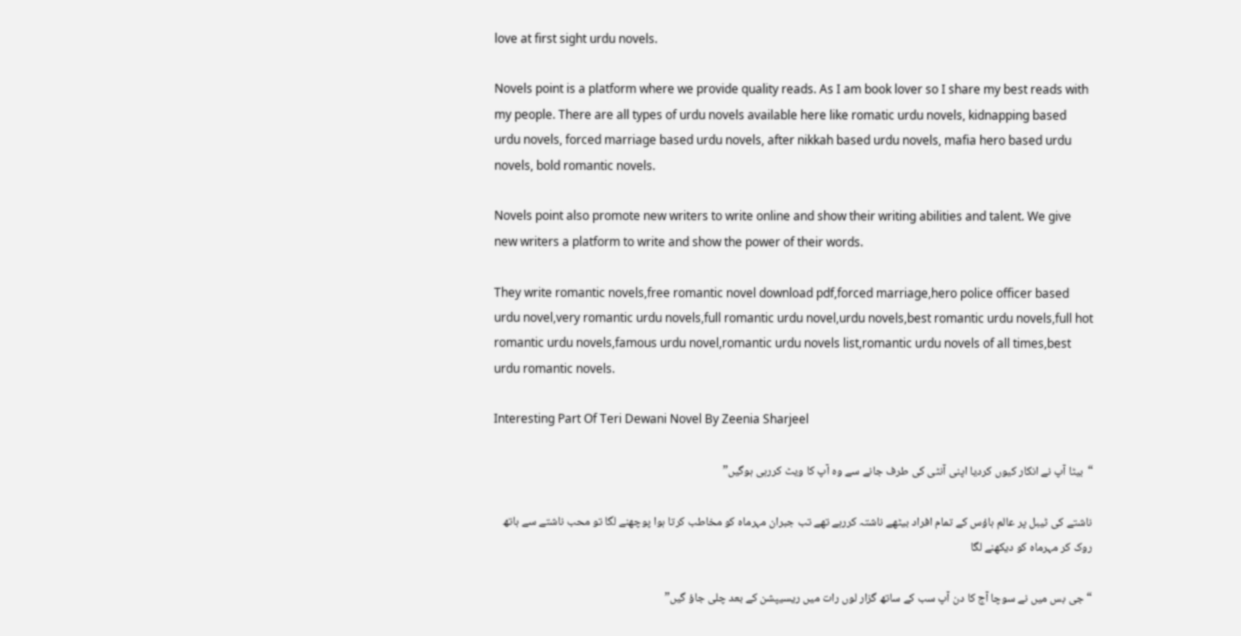love at first sight urdu novels.

Novels point is a platform where we provide quality reads. As I am book lover so I share my best reads with my people. There are all types of urdu novels available here like romatic urdu novels, kidnapping based urdu novels, forced marriage based urdu novels, after nikkah based urdu novels, mafia hero based urdu novels, bold romantic novels.

Novels point also promote new writers to write online and show their writing abilities and talent. We give new writers a platform to write and show the power of their words.

They write romantic novels,free romantic novel download pdf,forced marriage,hero police officer based urdu novel,very romantic urdu novels,full romantic urdu novel,urdu novels,best romantic urdu novels,full hot romantic urdu novels,famous urdu novel,romantic urdu novels list,romantic urdu novels of all times,best urdu romantic novels.

Interesting Part Of Teri Dewani Novel By Zeenia Sharjeel

“بیٹا آپ نے انکار کیوں کردیا اپنی آنٹی کی طرف جانے سے وہ آپ کا ویٹ کررہی ہوگیں”

ناشتے کی ٹیبل پر عالم ہاؤس کے تمام افراد بیٹھے ناشتہ کررہے تھے تب جبران مہرماہ کو مخاطب کرتا ہوا پوچھنے لگا تو محب ناشتے سے ہاتھ روک کر مہرماہ کو دیکھنے لگا

“جی بس میں نے سوچا آج کا دن آپ سب کے ساتھ گزار لوں رات میں ریسیپشن کے بعد چلی جاؤ گیں”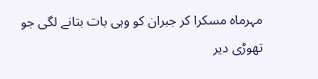مہرماہ مسکرا کر جبران کو وہی بات بتانے لگی جو تھوڑی دیر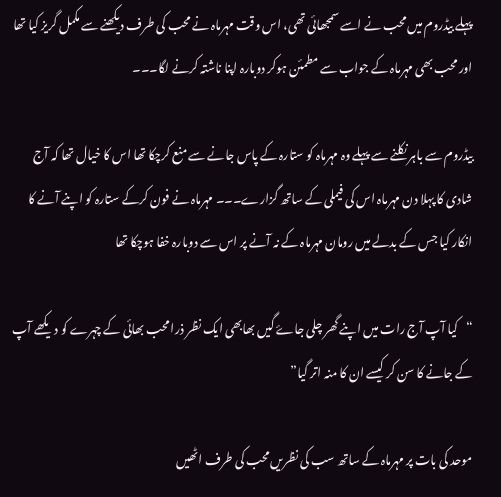پہلے بیڈروم میں محب نے اسے سمجھائی تھی، اس وقت مہرماہ نے محب کی طرف دیکھنے سے مکمل گریز کیا تھا اور محب بھی مہرماہ کے جواب سے مطمئن ہوکر دوبارہ اپنا ناشتہ کرنے لگا۔۔۔

بیڈروم سے باہر نکلنے سے پہلے وہ مہرماہ کو ستارہ کے پاس جانے سے منع کرچکا تھا اس کا خیال تھا کہ آج شادی کا پہلا دن مہرماہ اس کی فیملی کے ساتھ گزارے۔۔۔ مہرماہ نے فون کرکے ستارہ کو اپنے آنے کا انکار کیا جس کے بدلے میں رومان مہرماہ کے نہ آنے پر اس سے دوبارہ خفا ہوچکا تھا

“کیا آپ آج رات میں اپنے گھر چلی جاۓ گیں بھابھی ایک نظر ذرا محب بھائی کے چہرے کو دیکھے آپ کے جانے کا سن کر کیسے ان کا منہ اتر گیا”

موحد کی بات پر مہرماہ کے ساتھ سب کی نظریں محب کی طرف اٹھیں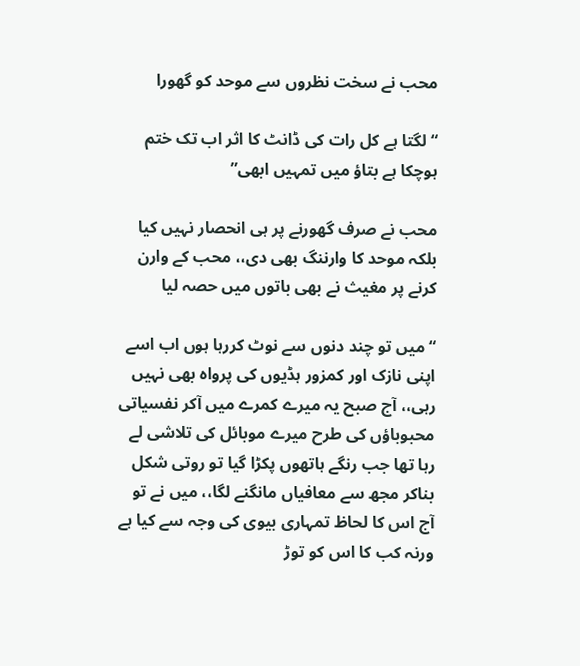محب نے سخت نظروں سے موحد کو گھورا

“لگتا ہے کل رات کی ڈانٹ کا اثر اب تک ختم ہوچکا ہے بتاؤ میں تمہیں ابھی”

محب نے صرف گھورنے پر ہی انحصار نہیں کیا بلکہ موحد کا وارننگ بھی دی،، محب کے وارن کرنے پر مغیث نے بھی باتوں میں حصہ لیا

“میں تو چند دنوں سے نوٹ کررہا ہوں اب اسے اپنی نازک اور کمزور ہڈیوں کی پرواہ بھی نہیں رہی،، آج صبح یہ میرے کمرے میں آکر نفسیاتی محبوباؤں کی طرح میرے موبائل کی تلاشی لے رہا تھا جب رنگے ہاتھوں پکڑا گیا تو روتی شکل بناکر مجھ سے معافیاں مانگنے لگا،، میں نے تو آج اس کا لحاظ تمہاری بیوی کی وجہ سے کیا ہے ورنہ کب کا اس کو توڑ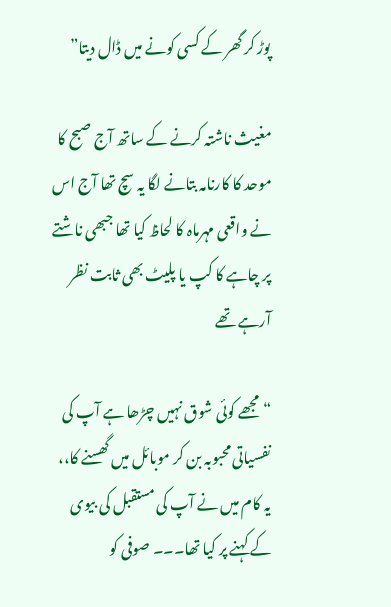پوڑ کر گھر کے کسی کونے میں ڈال دیتا”

مغیث ناشتہ کرنے کے ساتھ آج صبح کا موحد کا کارنامہ بتانے لگا یہ سچ تھا آج اس نے واقعی مہرماہ کا لحاظ کیا تھا جبھی ناشتے پر چاہے کا کپ یا پلیٹ بھی ثابت نظر آرہے تھے

“مجھے کوئی شوق نہیں چڑھا ہے آپ کی نفسیاتی محبوبہ بن کر موبائل میں گھسنے کا،، یہ کام میں نے آپ کی مستقبل کی بیوی کے کہنے پر کیا تھا۔۔۔ صوفی کو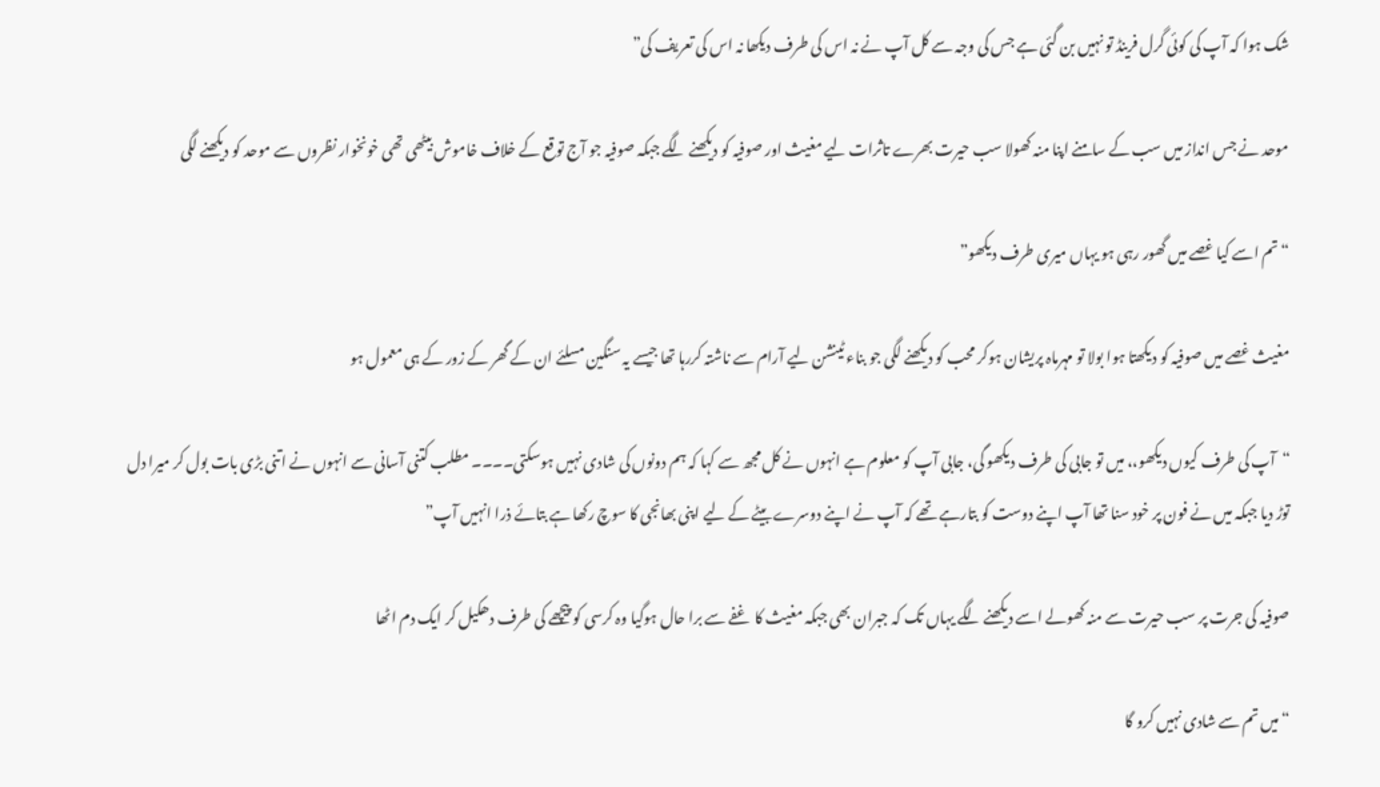شک ہوا کہ آپ کی کوئی گرل فرینڈ تو نہیں بن گئی ہے جس کی وجہ سے کل آپ نے نہ اس کی طرف دیکھا نہ اس کی تعریف کی”

موحد نے جس انداز میں سب کے سامنے اپنا منہ کھولا سب حیرت بھرے تاثرات لیے مغیث اور صوفیہ کو دیکھنے لگے جبکہ صوفیہ جو آج توقع کے خلاف خاموش بیٹھی تھی خونخوار نظروں سے موحد کو دیکھنے لگی

“تم اسے کیا غصے میں گھور رہی ہو یہاں میری طرف دیکھو”

مغیث غصے میں صوفیہ کو دیکھتا ہوا بولا تو مہرماہ پریشان ہوکر محب کو دیکھنے لگی جو بناء ٹینشن لیے آرام سے ناشتہ کررہا تھا جیسے یہ سنگین مسلئے ان کے گھر کے زور کے ہی معمول ہو

“آپ کی طرف کیوں دیکھو،، میں تو جابی کی طرف دیکھو گی، جابی آپ کو معلوم ہے انہوں نے کل مجھ سے کہا کہ ہم دونوں کی شادی نہیں ہوسکتی۔۔۔۔ مطلب کتنی آسانی سے انہوں نے اتنی بڑی بات بول کر میرا دل توڑ دیا جبکہ میں نے فون پر خود سنا تھا آپ اپنے دوست کو بتارہے تھے کہ آپ نے اپنے دوسرے بیٹے کے لیے اپنی بھانجی کا سوچ رکھا ہے بتائے ذرا انہیں آپ”

صوفیہ کی جرت پر سب حیرت سے منہ کھولے اسے دیکھنے لگے یہاں تک کہ جبران بھی جبکہ مغیث کا غفے سے برا حال ہوگیا وہ کرسی کو پیچھے کی طرف دھکیل کر ایک دم اٹھا

“میں تم سے شادی نہیں کرو گا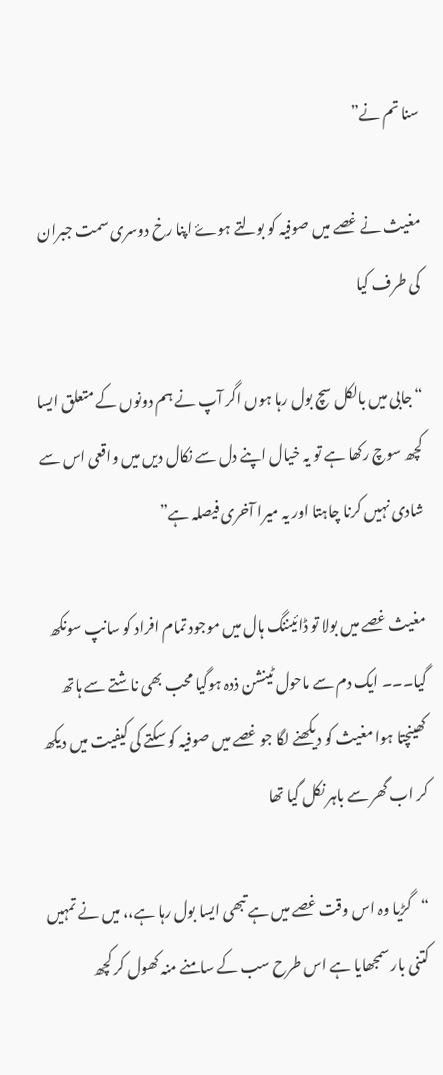سنا تم نے”

مغیث نے غصے میں صوفیہ کو بولتے ہوۓ اپنا رخ دوسری سمت جبران کی طرف کیا

“جابی میں بالکل سچ بول رہا ہوں اگر آپ نے ہم دونوں کے متعلق ایسا کچھ سوچ رکھا ہے تو یہ خیال اپنے دل سے نکال دیں میں واقعی اس سے شادی نہیں کرنا چاہتا اور یہ میرا آخری فیصلہ ہے”

مغیث غصے میں بولا تو ڈائیننگ ہال میں موجود تمام افراد کو سانپ سونکھ گیا۔۔۔ ایک دم سے ماحول ٹینشن ذدہ ہوگیا محب بھی ناشتے سے ہاتھ کھینچتا ہوا مغیث کو دیکھنے لگا جو غصے میں صوفیہ کو سکتے کی کیفیت میں دیکھ کر اب گھر سے باہر نکل گیا تھا

“گڑیا وہ اس وقت غصے میں ہے تبھی ایسا بول رہا ہے،، میں نے تمہیں کتنی بار سمجھایا ہے اس طرح سب کے سامنے منہ کھول کر کچھ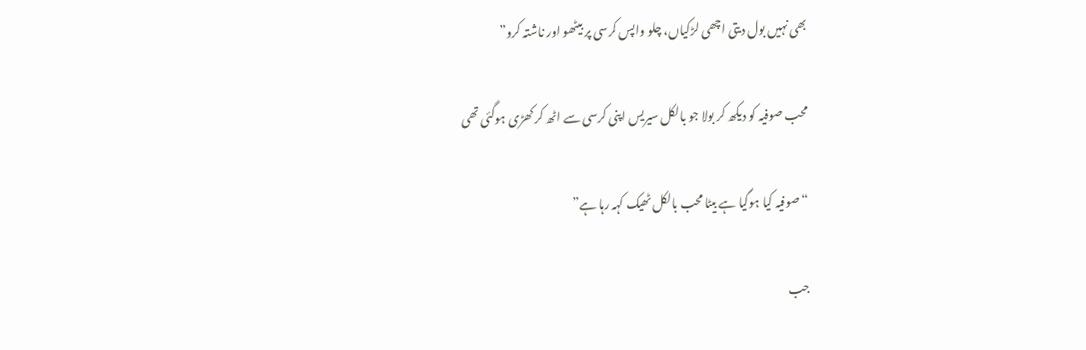بھی نہیں بول دیتی اچھی لڑکیاں، چلو واپس کرسی پر بیٹھو اور ناشتہ کرو”

محب صوفیہ کو دیکھ کر بولا جو بالکل سیریس اپنی کرسی سے اٹھ کر کھڑی ہوگئی تھی

“صوفیہ کیا ہوگیا ہے بیٹا محب بالکل ٹھیک کہہ رہا ہے”

جب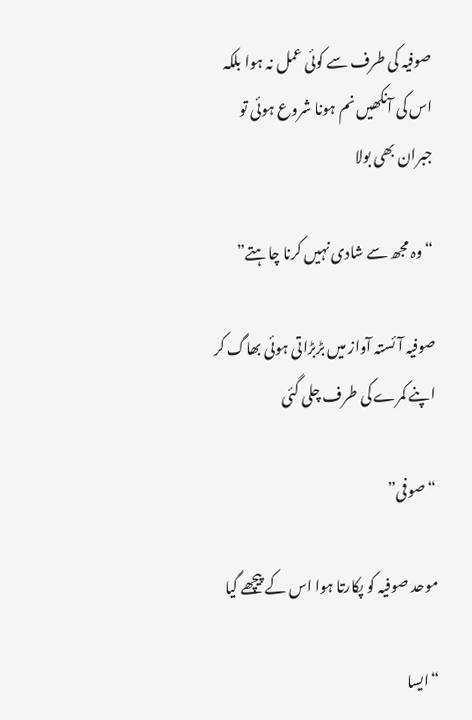صوفیہ کی طرف سے کوئی عمل نہ ہوا بلکہ اس کی آنکھیں نم ہونا شروع ہوئی تو جبران بھی بولا

“وہ مجھ سے شادی نہیں کرنا چاہتے”

صوفیہ آئستہ آواز میں بڑبڑاتی ہوئی بھاگ کر اپنے کمرے کی طرف چلی گئی

“صوفی”

موحد صوفیہ کو پکارتا ہوا اس کے پیچھے گیا

“ایسا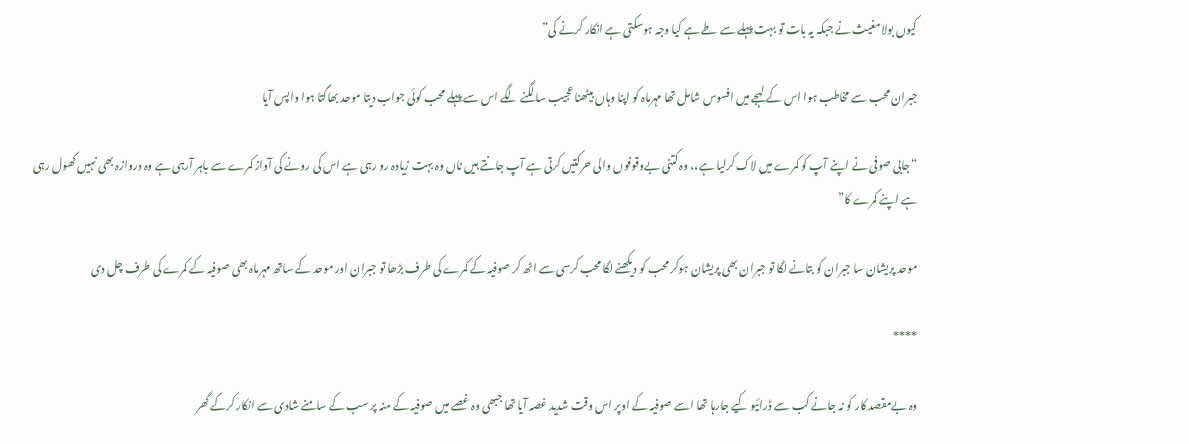کیوں بولا مغیث نے جبکہ یہ بات تو بہت پہلے سے طے ہے کیا وجہ ہوسکتی ہے انکار کرنے کی”

جبران محب سے مخاطب ہوا اس کے لہجے میں افسوس شامل تھا مہرماہ کو اپنا وہاں بیٹھنا عجیب سا لگنے لگے اس سے پہلے محب کوئی جواب دیتا موحد بھاگتا ہوا واپس آیا

“جابی صوفی نے اپنے آپ کو کمرے میں لاک کرلیا ہے،، وہ کتنی بےوقوفوں والی حرکتیں کرتی ہے آپ جانتے ہیں ناں وہ بہت زیادہ رو رہی ہے اس کی رونے کی آواز کمرے سے باہر آرہی ہے وہ دروازہ بھی نہیں کھول رہی ہے اپنے کمرے کا”

موحد پریشان سا جبران کو بتانے لگا تو جبران بھی پریشان ہوکر محب کو دیکھنے لگا محب کرسی سے اٹھ کر صوفیہ کے کمرے کی طرف بڑھا تو جبران اور موحد کے ساتھ مہرماہ بھی صوفیہ کے کمرے کی طرف چل دی

****

وہ بےمقصد کار کو نہ جانے کب سے ڈرائیو کیے جارہا تھا اسے صوفیہ کے اوپر اس وقت شدید غصہ آیا تھا جبھی وہ غصے میں صوفیہ کے منہ پر سب کے سامنے شادی سے انکار کرکے گھر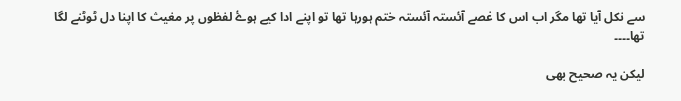سے نکل آیا تھا مگر اب اس کا غصے آئستہ آئستہ ختم ہورہا تھا تو اپنے ادا کیے ہوۓ لفظوں پر مغیث کا اپنا دل ٹوٹنے لگا تھا۔۔۔۔

لیکن یہ صحیح بھی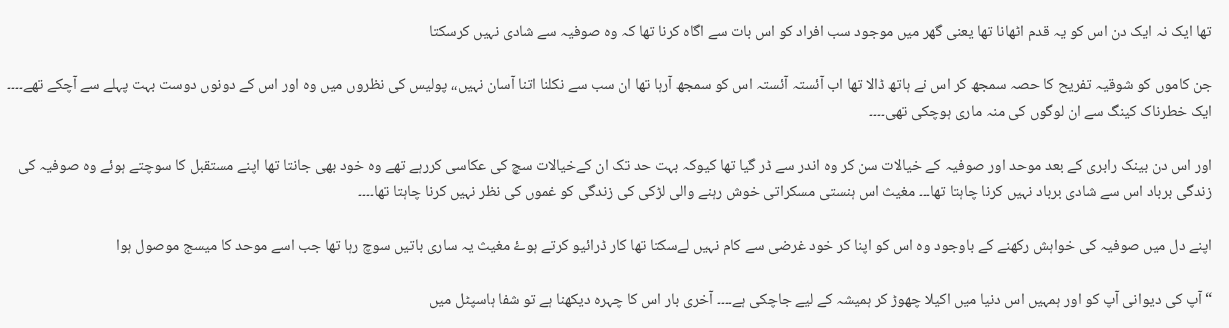تھا ایک نہ ایک دن اس کو یہ قدم اٹھانا تھا یعنی گھر میں موجود سب افراد کو اس بات سے اگاہ کرنا تھا کہ وہ صوفیہ سے شادی نہیں کرسکتا

جن کاموں کو شوقیہ تفریح کا حصہ سمجھ کر اس نے ہاتھ ڈالا تھا اب آئستہ آئستہ اس کو سمجھ آرہا تھا ان سب سے نکلنا اتنا آسان نہیں،، پولیس کی نظروں میں وہ اور اس کے دونوں دوست بہت پہلے سے آچکے تھے۔۔۔۔ ایک خطرناک کینگ سے ان لوگوں کی منہ ماری ہوچکی تھی۔۔۔۔

اور اس دن بینک رابری کے بعد موحد اور صوفیہ کے خیالات سن کر وہ اندر سے ڈر گیا تھا کیوکہ بہت حد تک ان کےخیالات سچ کی عکاسی کررہے تھے وہ خود بھی جانتا تھا اپنے مستقبل کا سوچتے ہوئے وہ صوفیہ کی زندگی برباد اس سے شادی برباد نہیں کرنا چاہتا تھا۔۔۔ مغیث اس ہنستی مسکراتی خوش رہنے والی لڑکی کی زندگی کو غموں کی نظر نہیں کرنا چاہتا تھا۔۔۔۔

اپنے دل میں صوفیہ کی خواہش رکھنے کے باوجود وہ اس کو اپنا کر خود غرضی سے کام نہیں لےسکتا تھا کار ڈرائیو کرتے ہوۓ مغیث یہ ساری باتیں سوچ رہا تھا جب اسے موحد کا میسج موصول ہوا

“آپ کی دیوانی آپ کو اور ہمہیں اس دنیا میں اکیلا چھوڑ کر ہمیشہ کے لیے جاچکی ہے۔۔۔۔ آخری بار اس کا چہرہ دیکھنا ہے تو شفا ہاسپٹل میں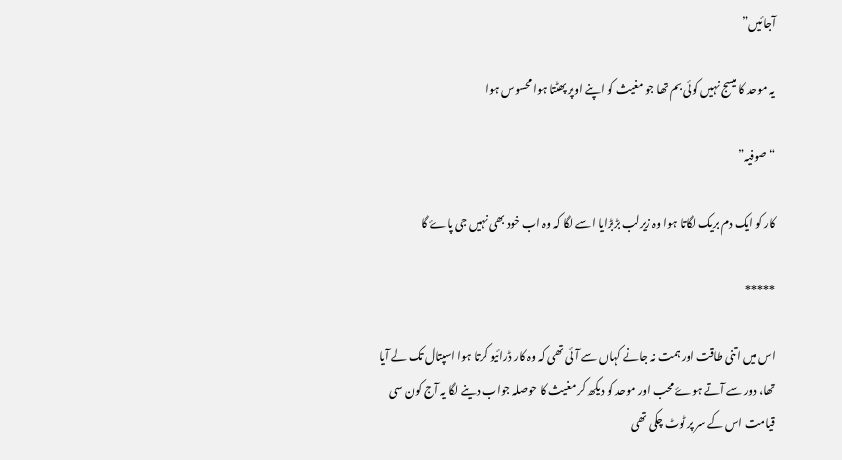آجائیں”

یہ موحد کا میسج نہیں کوئی بم تھا جو مغیث کو اپنے اوپر پھٹتا ہوا محسوس ہوا

“صوفیہ”

کار کو ایک دم بریک لگاتا ہوا وہ زیرلب بڑبڑایا اسے لگا کہ وہ اب خود بھی نہیں جی پاۓ گا

*****

اس میں اتنی طاقت اور ہمت نہ جانے کہاں سے آئی تھی کہ وہ کار ڈرائیو کرتا ہوا اسپتال تک لے آیا تھا، دور سے آتے ہوۓ محب اور موحد کو دیکھ کر مغیث کا حوصلہ جواب دینے لگا یہ آج کون سی قیامت اس کے سر پر ٹوٹ چکی تھی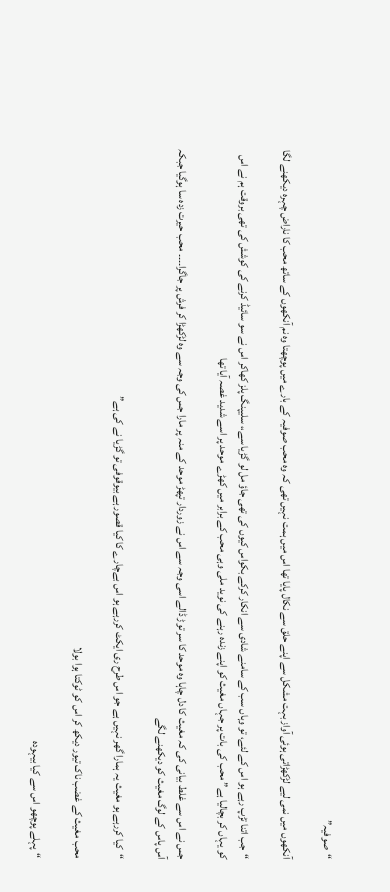“صوفیہ”

آنکھوں میں نمی لیے لڑکھڑاتی ہوئی آواز بہت مشکل سے اپنے حلق سے نکال پایا تھا اس میں ہمت نہیں تھی کہ وہ محب صوفیہ کے بارے میں پوچھتا وہ نم آنکھوں کے ساتھ محب کا ناراض چہرہ دیکھنے لگا

“جب اتنا تڑپ رہے ہو اس کے لئے، تو وہاں سب کے سامنے شادی سے انکار کرکے بکواس کیوں کی تھی جاؤ مل لو گڑیا سے،، سلیپنگ پلز کھاکر اس نے سو سائیڈ کرنے کی کوشش کی تھی بروقت ہم نے اس کو یہاں کر بچالیا ہے” محب کی بات پر جہاں مغیث کو اپنے زندہ رہنے کی نوید ملی وہی محب کے برابر میں کھڑے موحد پر اسے شدید غصہ آیا تھا

جس نے اس سے غلط بیانی کی کہ مغیث کا دل چاہا وہ موحد کا سر توڑ ڈالے اسی وجہ سے اس نے زوردار تپھڑ موحد کے منہ پر مارا جس کی وجہ سے وہ لڑکھڑا کر فرش پر جاگرا۔۔۔۔ محب حیرت زدہ سا ہوگیا جبکہ آس پاس کے لوگ مغیث کو دیکھنے لگے

“کیا کررہے ہو مغیث یہ ہمارا گھر نہیں ہے جو اس طرح ری ایکٹ کررہے ہو اس بےچارے کا کیا قصور ہے بیوقوفی تو گڑیا نے کی ہے”

محب مغیث کے غضب ناک تیور دیکھ کر اس کو ٹوکتا ہوا بولا

“پہلے پوچھو اس سے کیا بیہودہ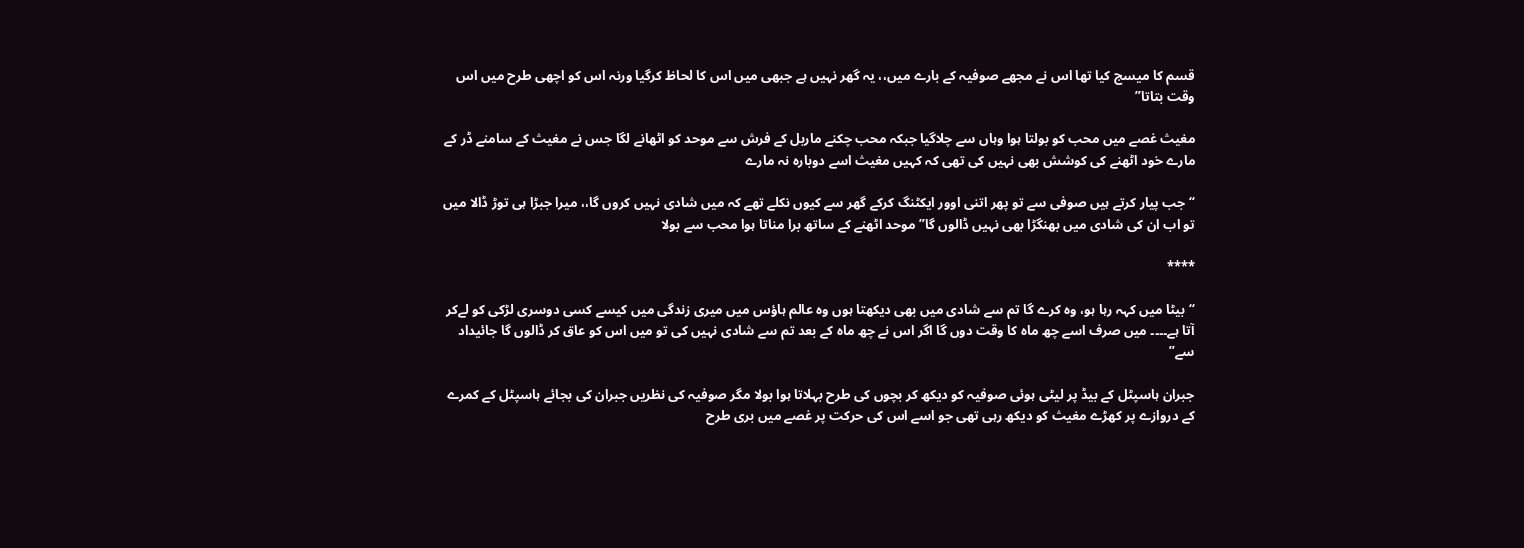قسم کا میسج کیا تھا اس نے مجھے صوفیہ کے بارے میں،، یہ گھر نہیں ہے جبھی میں اس کا لحاظ کرگیا ورنہ اس کو اچھی طرح میں اس وقت بتاتا”

مغیث غصے میں محب کو بولتا ہوا وہاں سے چلاگیا جبکہ محب چکنے ماربل کے فرش سے موحد کو اٹھانے لگا جس نے مغیث کے سامنے ڈر کے مارے خود اٹھنے کی کوشش بھی نہیں کی تھی کہ کہیں مغیث اسے دوبارہ نہ مارے

“جب پیار کرتے ہیں صوفی سے تو پھر اتنی اوور ایکٹنگ کرکے گھر سے کیوں نکلے تھے کہ میں شادی نہیں کروں گا،، میرا جبڑا ہی توڑ ڈالا میں تو اب ان کی شادی میں بھنگڑا بھی نہیں ڈالوں گا” موحد اٹھنے کے ساتھ برا مناتا ہوا محب سے بولا

****

“بیٹا میں کہہ رہا ہو، وہ کرے گا تم سے شادی میں بھی دیکھتا ہوں وہ عالم ہاؤس میں میری زندگی میں کیسے کسی دوسری لڑکی کو لےکر آتا ہے۔۔۔۔ میں صرف اسے چھ ماہ کا وقت دوں گا اگر اس نے چھ ماہ کے بعد تم سے شادی نہیں کی تو میں اس کو عاق کر ڈالوں گا جائیداد سے”

جبران ہاسپٹل کے بیڈ پر لیٹی ہوئی صوفیہ کو دیکھ کر بچوں کی طرح بہلاتا ہوا بولا مگر صوفیہ کی نظریں جبران کی بجائے ہاسپٹل کے کمرے کے دروازے پر کھڑے مغیث کو دیکھ رہی تھی جو اسے اس کی حرکت پر غصے میں بری طرح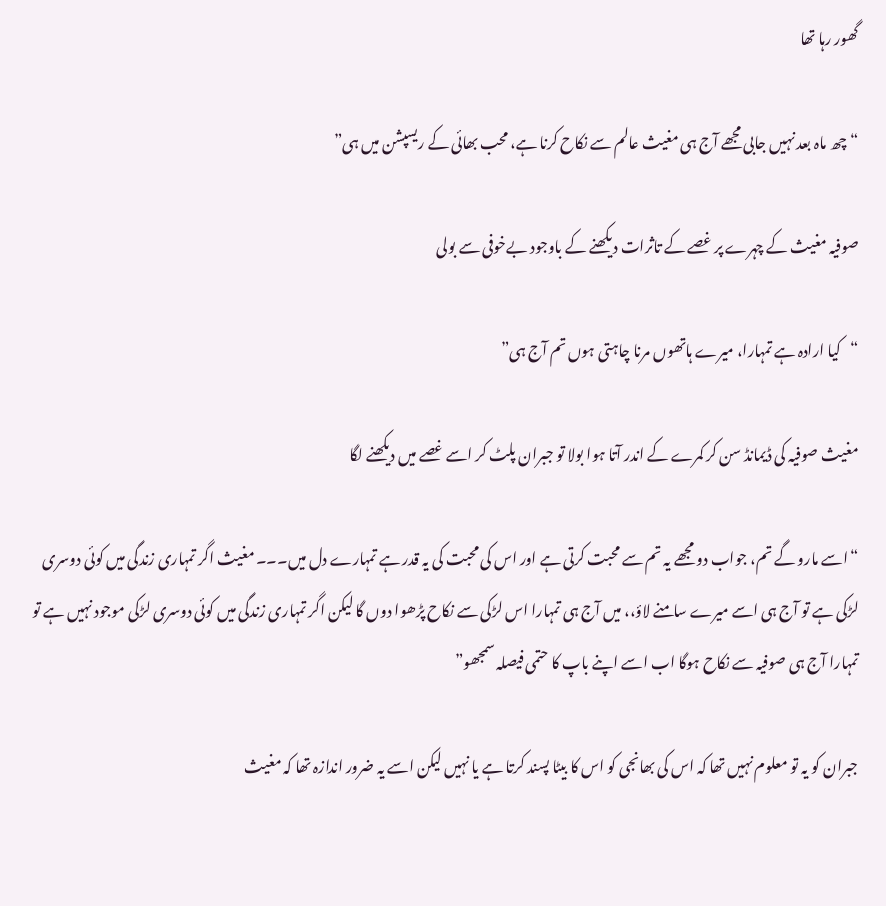گھور رہا تھا

“چھ ماہ بعد نہیں جابی مجھے آج ہی مغیث عالم سے نکاح کرنا ہے، محب بھائی کے ریسپشن میں ہی”

صوفیہ مغیث کے چہرے پر غصے کے تاثرات دیکھنے کے باوجود بےخوفی سے بولی

“کیا ارادہ ہے تمہارا، میرے ہاتھوں مرنا چاہتی ہوں تم آج ہی”

مغیث صوفیہ کی ڈیمانڈ سن کر کمرے کے اندر آتا ہوا بولا تو جبران پلٹ کر اسے غصے میں دیکھنے لگا

“اسے مارو گے تم، جواب دو مجھے یہ تم سے محبت کرتی ہے اور اس کی محبت کی یہ قدر ہے تمہارے دل میں۔۔۔ مغیث اگر تمہاری زندگی میں کوئی دوسری لڑکی ہے تو آج ہی اسے میرے سامنے لاؤ،، میں آج ہی تمہارا اس لڑکی سے نکاح پڑھوا دوں گا لیکن اگر تمہاری زندگی میں کوئی دوسری لڑکی موجود نہیں ہے تو تمہارا آج ہی صوفیہ سے نکاح ہوگا اب اسے اپنے باپ کا حتمی فیصلہ سمجھو”

جبران کو یہ تو معلوم نہیں تھا کہ اس کی بھانجی کو اس کا بیٹا پسند کرتا ہے یا نہیں لیکن اسے یہ ضرور اندازہ تھا کہ مغیث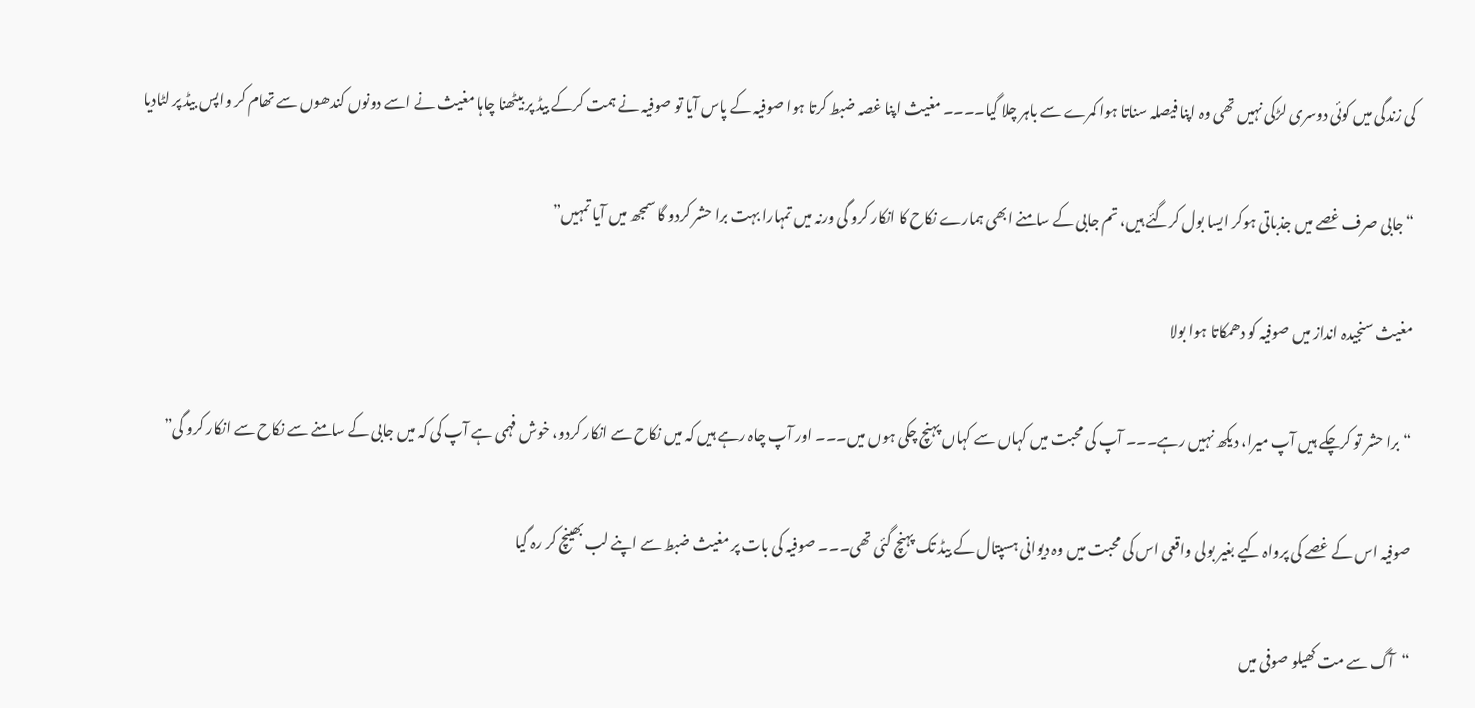کی زندگی میں کوئی دوسری لڑکی نہیں تھی وہ اپنا فیصلہ سناتا ہوا کمرے سے باہر چلا گیا۔۔۔۔ مغیث اپنا غصہ ضبط کرتا ہوا صوفیہ کے پاس آیا تو صوفیہ نے ہمت کرکے بیڈ پر بیٹھنا چاہا مغیث نے اسے دونوں کندھوں سے تھام کر واپس بیڈ پر لٹادیا

“جابی صرف غصے میں جذباتی ہوکر ایسا بول کرگئے ہیں، تم جابی کے سامنے ابھی ہمارے نکاح کا انکار کرو گی ورنہ میں تمہارا بہت برا حشر کردو گا سمجھ میں آیا تمہیں”

مغیث سنجیدہ انداز میں صوفیہ کو دھمکاتا ہوا بولا

“برا حشر تو کرچکے ہیں آپ میرا، دیکھ نہیں رہے۔۔۔ آپ کی محبت میں کہاں سے کہاں پہنچ چکی ہوں میں۔۔۔ اور آپ چاہ رہے ہیں کہ میں نکاح سے انکار کردو، خوش فہمی ہے آپ کی کہ میں جابی کے سامنے سے نکاح سے انکار کرو گی”

صوفیہ اس کے غصے کی پرواہ کیے بغیر بولی واقعی اس کی محبت میں وہ دیوانی ہسپتال کے بیڈ تک پہنچ گئی تھی۔۔۔ صوفیہ کی بات پر مغیث ضبط سے اپنے لب بھینچ کر رہ گیا

“آگ سے مت کھیلو صوفی میں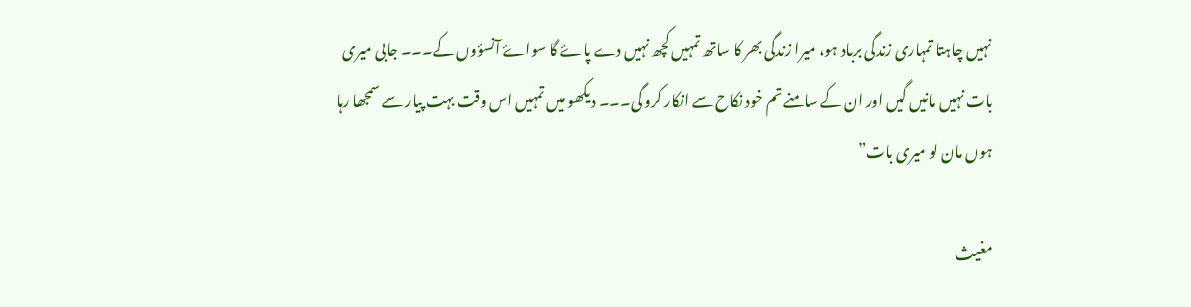نہیں چاہتا تمہاری زندگی برباد ہو، میرا زندگی بھر کا ساتھ تمہیں کچھ نہیں دے پاۓ گا سواۓ آنسؤوں کے۔۔۔ جابی میری بات نہیں مانیں گیں اور ان کے سامنے تم خود نکاح سے انکار کرو گی۔۔۔ دیکھو میں تمہیں اس وقت بہت پیار سے سمجھا رہا ہوں مان لو میری بات”

مغیث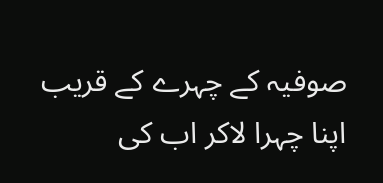صوفیہ کے چہرے کے قریب اپنا چہرا لاکر اب کی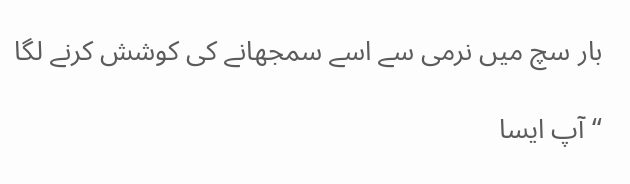بار سچ میں نرمی سے اسے سمجھانے کی کوشش کرنے لگا

“آپ ایسا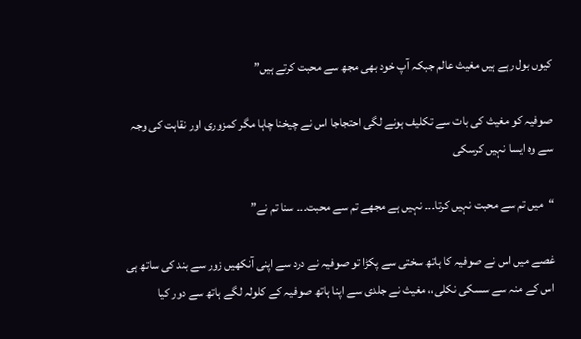کیوں بول رہے ہیں مغیث عالم جبکہ آپ خود بھی مجھ سے محبت کرتے ہیں”

صوفیہ کو مغیث کی بات سے تکلیف ہونے لگی احتجاجا اس نے چیخنا چاہا مگر کمزوری اور نقاہت کی وجہ سے وہ ایسا نہیں کرسکی

“میں تم سے محبت نہیں کرتا۔۔۔ نہیں ہے مجھے تم سے محبت۔۔۔ سنا تم نے”

غصے میں اس نے صوفیہ کا ہاتھ سختی سے پکڑا تو صوفیہ نے درد سے اپنی آنکھیں زور سے بند کی ساتھ ہی اس کے منہ سے سسکی نکلی،، مغیث نے جلدی سے اپنا ہاتھ صوفیہ کے کلولہ لگے ہاتھ سے دور کیا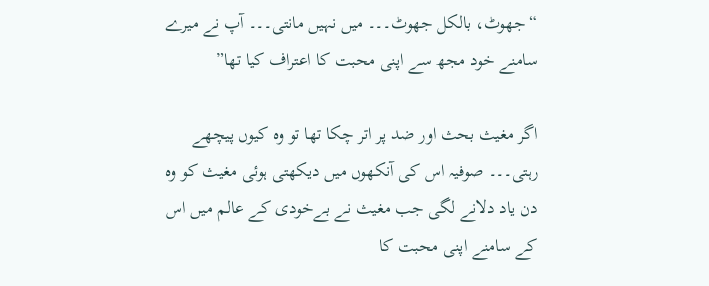“جھوٹ، بالکل جھوٹ۔۔۔ میں نہیں مانتی۔۔۔ آپ نے میرے سامنے خود مجھ سے اپنی محبت کا اعتراف کیا تھا”

اگر مغیث بحث اور ضد پر اتر چکا تھا تو وہ کیوں پیچھے رہتی۔۔۔ صوفیہ اس کی آنکھوں میں دیکھتی ہوئی مغیث کو وہ دن یاد دلانے لگی جب مغیث نے بےخودی کے عالم میں اس کے سامنے اپنی محبت کا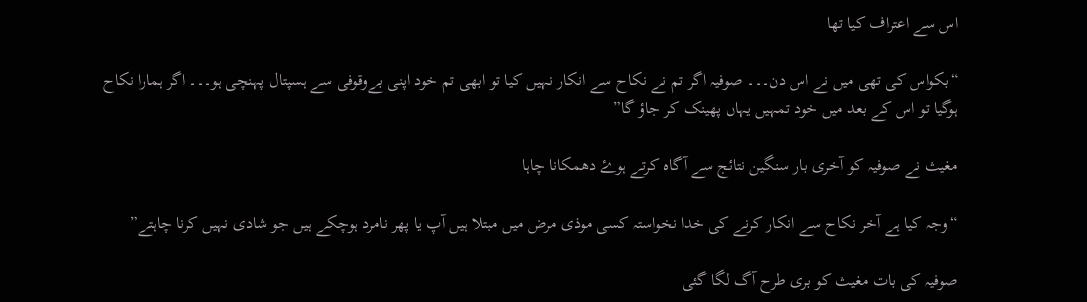اس سے اعتراف کیا تھا

“بکواس کی تھی میں نے اس دن۔۔۔ صوفیہ اگر تم نے نکاح سے انکار نہیں کیا تو ابھی تم خود اپنی بےوقوفی سے ہسپتال پہنچی ہو۔۔۔ اگر ہمارا نکاح ہوگیا تو اس کے بعد میں خود تمہیں یہاں پھینک کر جاؤ گا”

مغیث نے صوفیہ کو آخری بار سنگین نتائج سے آگاہ کرتے ہوۓ دھمکانا چاہا

“وجہ کیا ہے آخر نکاح سے انکار کرنے کی خدا نخواستہ کسی موذی مرض میں مبتلا ہیں آپ یا پھر نامرد ہوچکے ہیں جو شادی نہیں کرنا چاہتے”

صوفیہ کی بات مغیث کو بری طرح آگ لگا گئی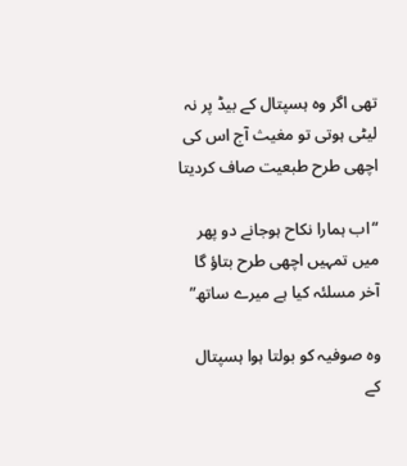تھی اگر وہ ہسپتال کے بیڈ پر نہ لیٹی ہوتی تو مغیث آج اس کی اچھی طرح طبعیت صاف کردیتا

“اب ہمارا نکاح ہوجانے دو پھر میں تمہیں اچھی طرح بتاؤ گا آخر مسلئہ کیا ہے میرے ساتھ”

وہ صوفیہ کو بولتا ہوا ہسپتال کے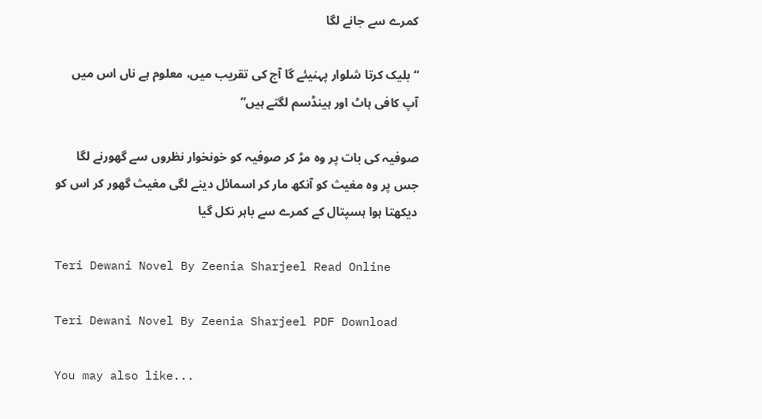کمرے سے جانے لگا

“بلیک کرتا شلوار پہنیئے گا آج کی تقریب میں، معلوم ہے ناں اس میں آپ کافی ہاٹ اور ہینڈسم لگتے ہیں”

صوفیہ کی بات پر وہ مڑ کر صوفیہ کو خونخوار نظروں سے گھورنے لگا جس پر وہ مغیث کو آنکھ مار کر اسمائل دینے لگی مغیث گھور کر اس کو دیکھتا ہوا ہسپتال کے کمرے سے باہر نکل گیا

Teri Dewani Novel By Zeenia Sharjeel Read Online

Teri Dewani Novel By Zeenia Sharjeel PDF Download

You may also like...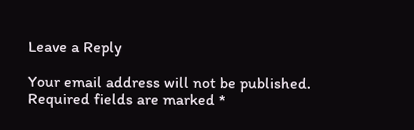Leave a Reply

Your email address will not be published. Required fields are marked *